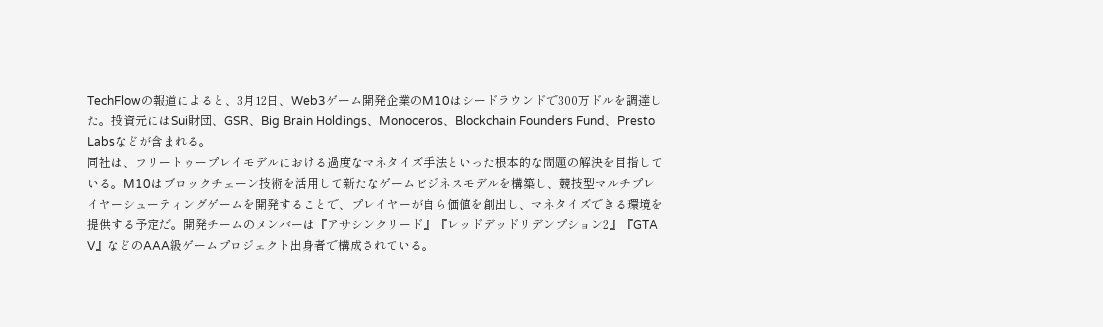TechFlowの報道によると、3月12日、Web3ゲーム開発企業のM10はシードラウンドで300万ドルを調達した。投資元にはSui財団、GSR、Big Brain Holdings、Monoceros、Blockchain Founders Fund、Presto Labsなどが含まれる。
同社は、フリートゥープレイモデルにおける過度なマネタイズ手法といった根本的な問題の解決を目指している。M10はブロックチェーン技術を活用して新たなゲームビジネスモデルを構築し、競技型マルチプレイヤーシューティングゲームを開発することで、プレイヤーが自ら価値を創出し、マネタイズできる環境を提供する予定だ。開発チームのメンバーは『アサシンクリード』『レッドデッドリデンプション2』『GTA V』などのAAA級ゲームプロジェクト出身者で構成されている。